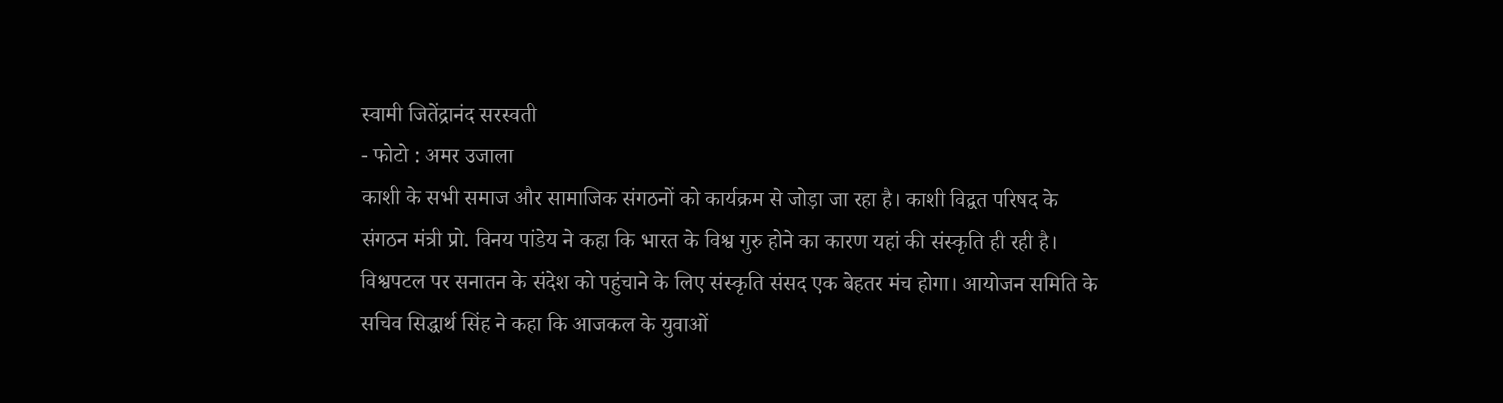स्वामी जितेंद्रानंद सरस्वती
- फोटो : अमर उजाला
काशी के सभी समाज और सामाजिक संगठनों को कार्यक्रम से जोड़ा जा रहा है। काशी विद्वत परिषद के संगठन मंत्री प्रो. विनय पांडेय ने कहा कि भारत के विश्व गुरु होने का कारण यहां की संस्कृति ही रही है। विश्वपटल पर सनातन के संदेश को पहुंचाने के लिए संस्कृति संसद एक बेहतर मंच होगा। आयोजन समिति के सचिव सिद्धार्थ सिंह ने कहा कि आजकल के युवाओं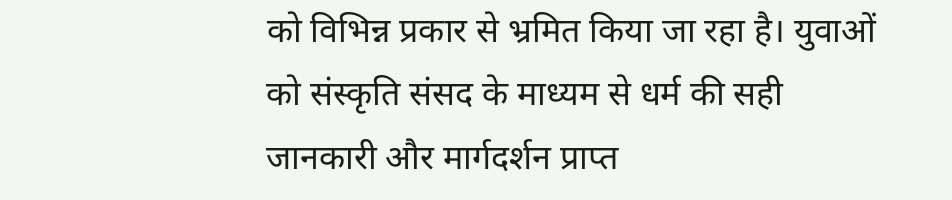को विभिन्न प्रकार से भ्रमित किया जा रहा है। युवाओं को संस्कृति संसद के माध्यम से धर्म की सही जानकारी और मार्गदर्शन प्राप्त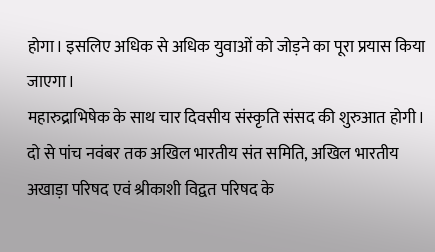होगा। इसलिए अधिक से अधिक युवाओं को जोड़ने का पूरा प्रयास किया जाएगा।
महारुद्राभिषेक के साथ चार दिवसीय संस्कृति संसद की शुरुआत होगी। दो से पांच नवंबर तक अखिल भारतीय संत समिति, अखिल भारतीय अखाड़ा परिषद एवं श्रीकाशी विद्वत परिषद के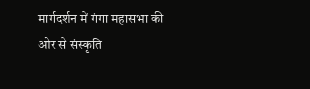मार्गदर्शन में गंगा महासभा की ओर से संस्कृति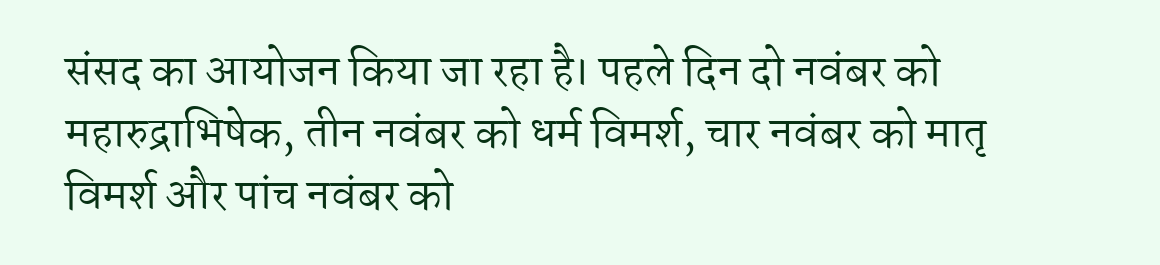संसद का आयोजन किया जा रहा है। पहले दिन दो नवंबर को महारुद्राभिषेक, तीन नवंबर को धर्म विमर्श, चार नवंबर को मातृ विमर्श और पांच नवंबर को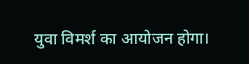युवा विमर्श का आयोजन होगा।